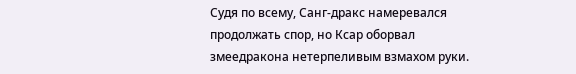Судя по всему, Санг-дракс намеревался продолжать спор, но Ксар оборвал змеедракона нетерпеливым взмахом руки.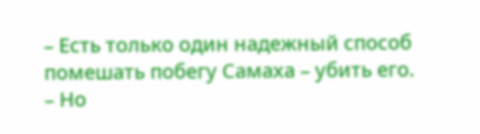– Есть только один надежный способ помешать побегу Самаха – убить его.
– Но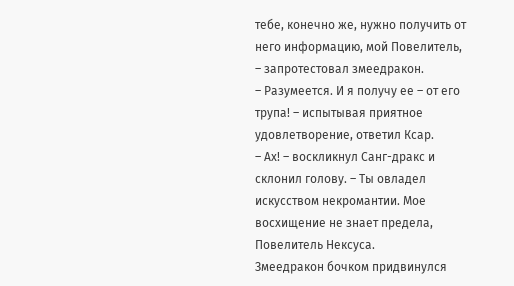тебе, конечно же, нужно получить от него информацию, мой Повелитель, – запротестовал змеедракон.
– Разумеется. И я получу ее – от его трупа! – испытывая приятное удовлетворение, ответил Ксар.
– Ах! – воскликнул Санг-дракс и склонил голову. – Ты овладел искусством некромантии. Мое восхищение не знает предела, Повелитель Нексуса.
Змеедракон бочком придвинулся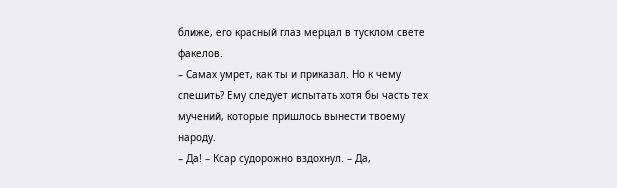ближе, его красный глаз мерцал в тусклом свете факелов.
– Самах умрет, как ты и приказал. Но к чему спешить? Ему следует испытать хотя бы часть тех мучений, которые пришлось вынести твоему народу.
– Да! – Ксар судорожно вздохнул. – Да,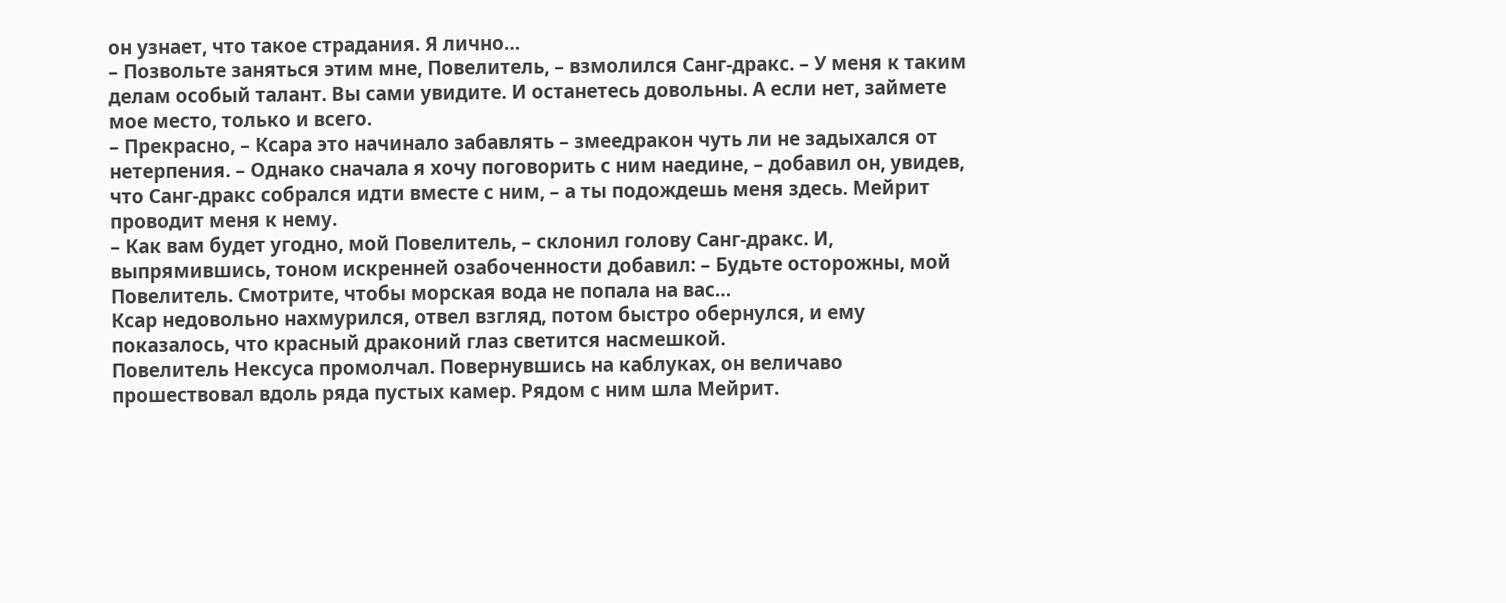он узнает, что такое страдания. Я лично…
– Позвольте заняться этим мне, Повелитель, – взмолился Санг-дракс. – У меня к таким делам особый талант. Вы сами увидите. И останетесь довольны. А если нет, займете мое место, только и всего.
– Прекрасно, – Ксара это начинало забавлять – змеедракон чуть ли не задыхался от нетерпения. – Однако сначала я хочу поговорить с ним наедине, – добавил он, увидев, что Санг-дракс собрался идти вместе с ним, – а ты подождешь меня здесь. Мейрит проводит меня к нему.
– Как вам будет угодно, мой Повелитель, – склонил голову Санг-дракс. И, выпрямившись, тоном искренней озабоченности добавил: – Будьте осторожны, мой Повелитель. Смотрите, чтобы морская вода не попала на вас…
Ксар недовольно нахмурился, отвел взгляд, потом быстро обернулся, и ему показалось, что красный драконий глаз светится насмешкой.
Повелитель Нексуса промолчал. Повернувшись на каблуках, он величаво прошествовал вдоль ряда пустых камер. Рядом с ним шла Мейрит.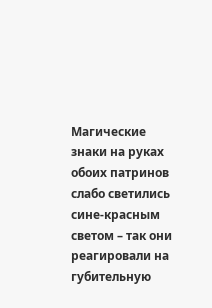Магические знаки на руках обоих патринов слабо светились сине-красным светом – так они реагировали на губительную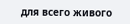для всего живого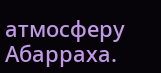атмосферу Абарраха.